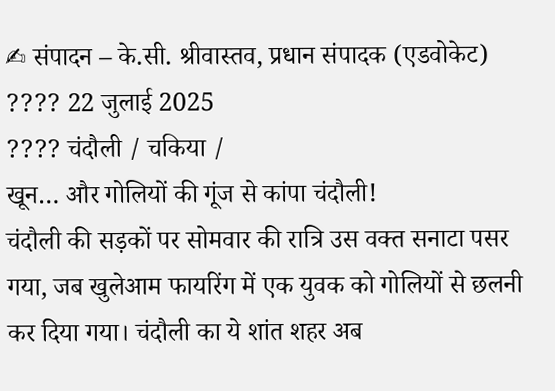✍ संपादन – के.सी. श्रीवास्तव, प्रधान संपादक (एडवोकेट)
???? 22 जुलाई 2025
???? चंदौली / चकिया /
खून… और गोलियों की गूंज से कांपा चंदौली!
चंदौली की सड़कों पर सोमवार की रात्रि उस वक्त सनाटा पसर गया, जब खुलेआम फायरिंग में एक युवक को गोलियों से छलनी कर दिया गया। चंदौली का ये शांत शहर अब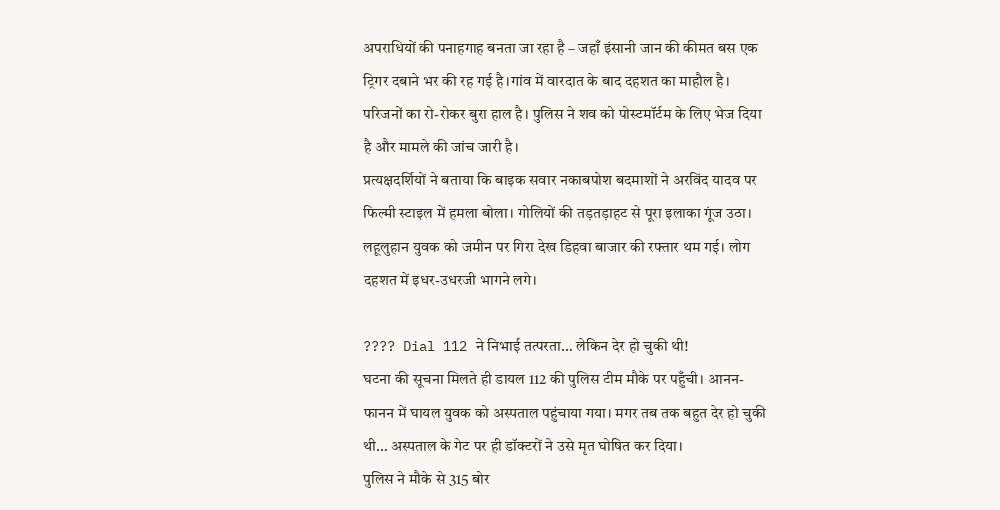अपराधियों की पनाहगाह बनता जा रहा है – जहाँ इंसानी जान की कीमत बस एक ट्रिगर दबाने भर की रह गई है।गांव में वारदात के बाद दहशत का माहौल है। परिजनों का रो-रोकर बुरा हाल है। पुलिस ने शव को पोस्टमॉर्टम के लिए भेज दिया है और मामले की जांच जारी है।
प्रत्यक्षदर्शियों ने बताया कि बाइक सवार नकाबपोश बदमाशों ने अरविंद यादव पर फिल्मी स्टाइल में हमला बोला। गोलियों की तड़तड़ाहट से पूरा इलाका गूंज उठा। लहूलुहान युवक को जमीन पर गिरा देख डिहवा बाजार की रफ्तार थम गई। लोग दहशत में इधर-उधरजी भागने लगे।

???? Dial 112 ने निभाई तत्परता… लेकिन देर हो चुकी थी!
घटना की सूचना मिलते ही डायल 112 की पुलिस टीम मौके पर पहुँची। आनन-फानन में घायल युवक को अस्पताल पहुंचाया गया। मगर तब तक बहुत देर हो चुकी थी… अस्पताल के गेट पर ही डॉक्टरों ने उसे मृत घोषित कर दिया।
पुलिस ने मौके से 315 बोर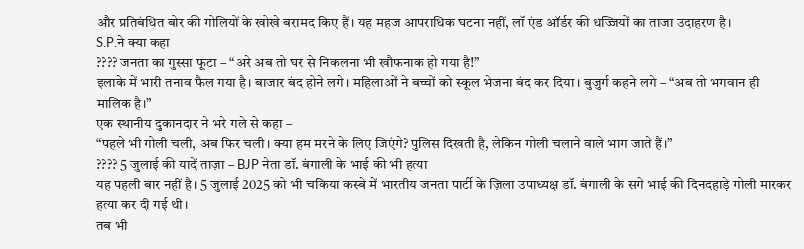और प्रतिबंधित बोर की गोलियों के खोखे बरामद किए हैं। यह महज आपराधिक घटना नहीं, लॉ एंड ऑर्डर की धज्जियों का ताजा उदाहरण है।
S.P.ने क्या कहा
???? जनता का गुस्सा फूटा – “अरे अब तो घर से निकलना भी खौफनाक हो गया है!”
इलाके में भारी तनाव फैल गया है। बाजार बंद होने लगे। महिलाओं ने बच्चों को स्कूल भेजना बंद कर दिया। बुजुर्ग कहने लगे – “अब तो भगवान ही मालिक है।”
एक स्थानीय दुकानदार ने भरे गले से कहा –
“पहले भी गोली चली, अब फिर चली। क्या हम मरने के लिए जिएंगे? पुलिस दिखती है, लेकिन गोली चलाने वाले भाग जाते हैं।”
???? 5 जुलाई की यादें ताज़ा – BJP नेता डॉ. बंगाली के भाई की भी हत्या
यह पहली बार नहीं है। 5 जुलाई 2025 को भी चकिया कस्बे में भारतीय जनता पार्टी के ज़िला उपाध्यक्ष डॉ. बंगाली के सगे भाई की दिनदहाड़े गोली मारकर हत्या कर दी गई थी।
तब भी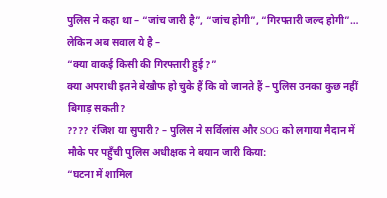पुलिस ने कहा था – “जांच जारी है”, “जांच होगी”, “गिरफ्तारी जल्द होगी”…
लेकिन अब सवाल ये है –
“क्या वाकई किसी की गिरफ्तारी हुई?”
क्या अपराधी इतने बेखौफ हो चुके हैं कि वो जानते हैं – पुलिस उनका कुछ नहीं बिगाड़ सकती?
???? रंजिश या सुपारी? – पुलिस ने सर्विलांस और SOG को लगाया मैदान में
मौके पर पहुँची पुलिस अधीक्षक ने बयान जारी किया:
“घटना में शामिल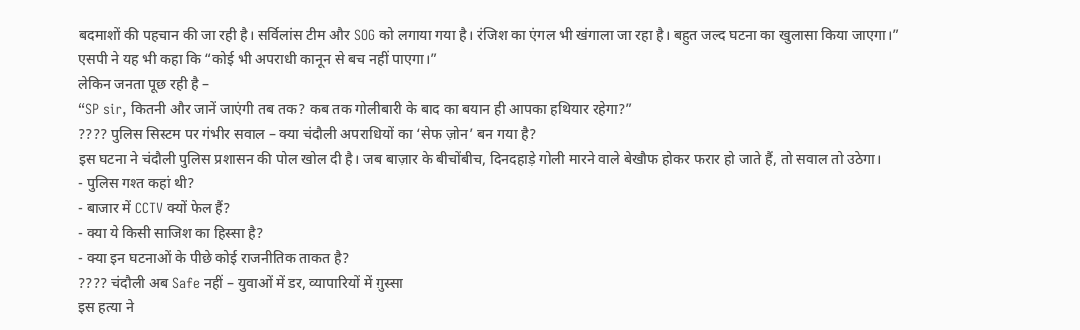बदमाशों की पहचान की जा रही है। सर्विलांस टीम और SOG को लगाया गया है। रंजिश का एंगल भी खंगाला जा रहा है। बहुत जल्द घटना का खुलासा किया जाएगा।”
एसपी ने यह भी कहा कि “कोई भी अपराधी कानून से बच नहीं पाएगा।”
लेकिन जनता पूछ रही है –
“SP sir, कितनी और जानें जाएंगी तब तक? कब तक गोलीबारी के बाद का बयान ही आपका हथियार रहेगा?”
???? पुलिस सिस्टम पर गंभीर सवाल – क्या चंदौली अपराधियों का ‘सेफ ज़ोन’ बन गया है?
इस घटना ने चंदौली पुलिस प्रशासन की पोल खोल दी है। जब बाज़ार के बीचोंबीच, दिनदहाड़े गोली मारने वाले बेखौफ होकर फरार हो जाते हैं, तो सवाल तो उठेगा।
- पुलिस गश्त कहां थी?
- बाजार में CCTV क्यों फेल हैं?
- क्या ये किसी साजिश का हिस्सा है?
- क्या इन घटनाओं के पीछे कोई राजनीतिक ताकत है?
???? चंदौली अब Safe नहीं – युवाओं में डर, व्यापारियों में ग़ुस्सा
इस हत्या ने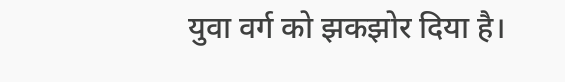युवा वर्ग को झकझोर दिया है।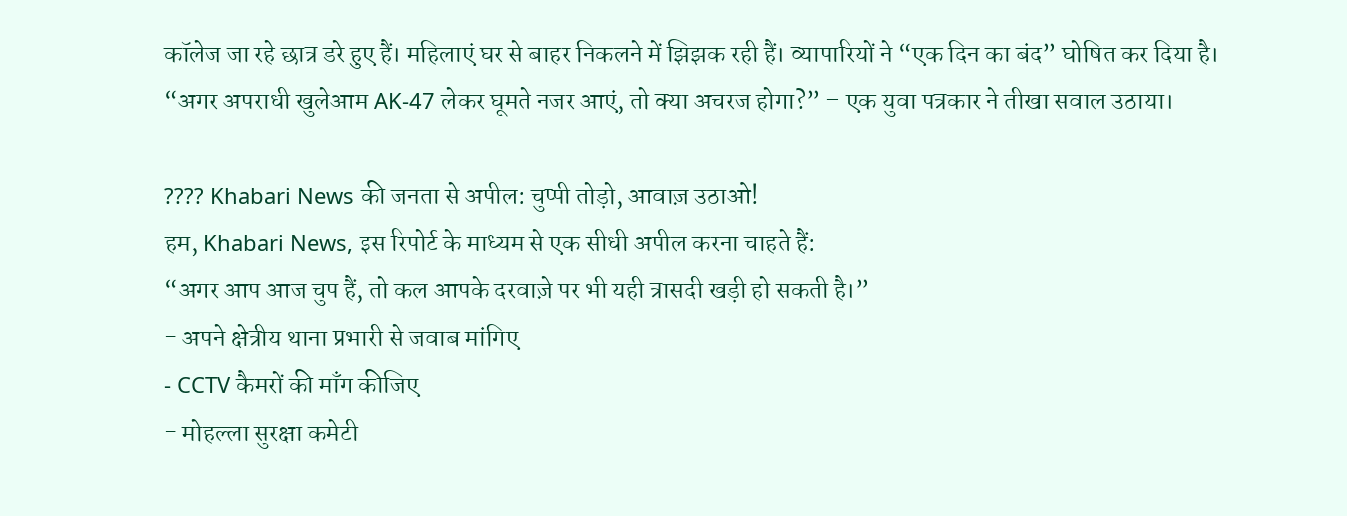कॉलेज जा रहे छात्र डरे हुए हैं। महिलाएं घर से बाहर निकलने में झिझक रही हैं। व्यापारियों ने “एक दिन का बंद” घोषित कर दिया है।
“अगर अपराधी खुलेआम AK-47 लेकर घूमते नजर आएं, तो क्या अचरज होगा?” – एक युवा पत्रकार ने तीखा सवाल उठाया।

???? Khabari News की जनता से अपील: चुप्पी तोड़ो, आवाज़ उठाओ!
हम, Khabari News, इस रिपोर्ट के माध्यम से एक सीधी अपील करना चाहते हैं:
“अगर आप आज चुप हैं, तो कल आपके दरवाज़े पर भी यही त्रासदी खड़ी हो सकती है।”
- अपने क्षेत्रीय थाना प्रभारी से जवाब मांगिए
- CCTV कैमरों की माँग कीजिए
- मोहल्ला सुरक्षा कमेटी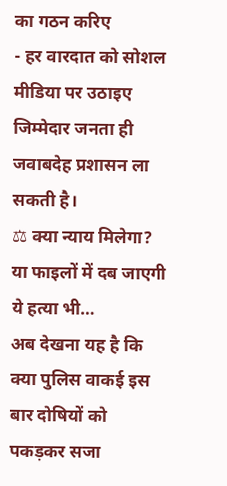का गठन करिए
- हर वारदात को सोशल मीडिया पर उठाइए
जिम्मेदार जनता ही जवाबदेह प्रशासन ला सकती है।
⚖ क्या न्याय मिलेगा? या फाइलों में दब जाएगी ये हत्या भी…
अब देखना यह है कि क्या पुलिस वाकई इस बार दोषियों को पकड़कर सजा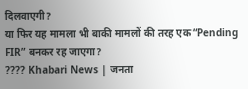दिलवाएगी?
या फिर यह मामला भी बाकी मामलों की तरह एक “Pending FIR” बनकर रह जाएगा?
???? Khabari News | जनता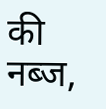की नब्ज,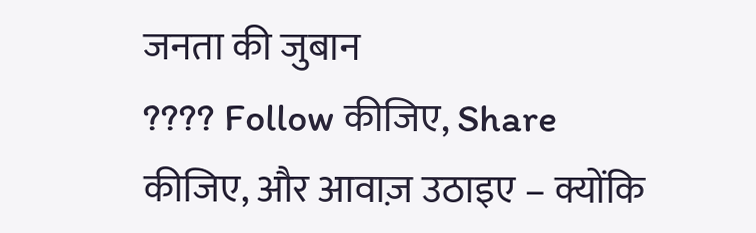जनता की जुबान
???? Follow कीजिए, Share कीजिए, और आवाज़ उठाइए – क्योंकि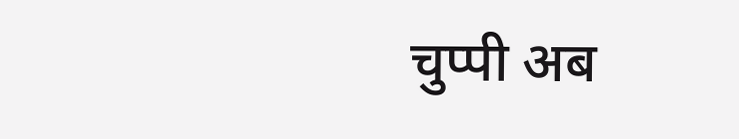चुप्पी अब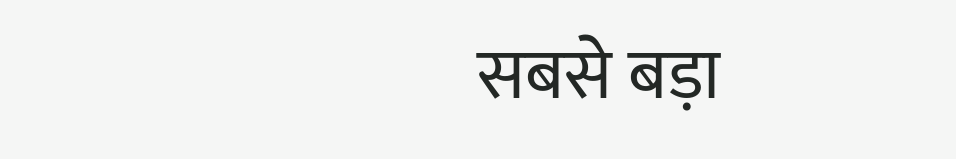सबसे बड़ा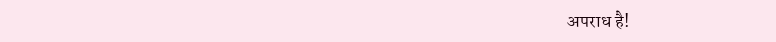अपराध है!